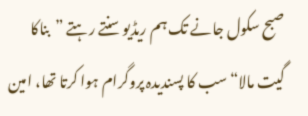صبح سکول جانے تک ہم ریڈیو سنتے رہتے ”بناکا گیت مالا“ سب کا پسندیدہ پروگرام ہوا کرتا تھا، امین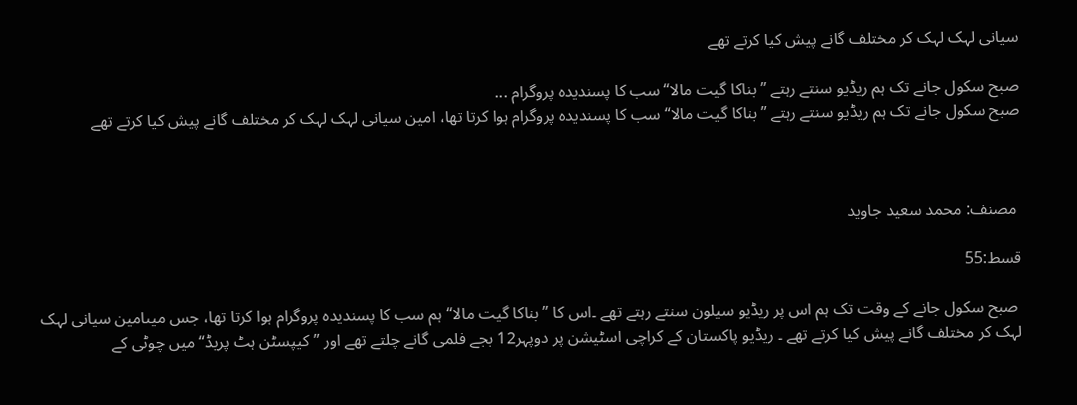سیانی لہک لہک کر مختلف گانے پیش کیا کرتے تھے

صبح سکول جانے تک ہم ریڈیو سنتے رہتے ”بناکا گیت مالا“ سب کا پسندیدہ پروگرام ...
صبح سکول جانے تک ہم ریڈیو سنتے رہتے ”بناکا گیت مالا“ سب کا پسندیدہ پروگرام ہوا کرتا تھا، امین سیانی لہک لہک کر مختلف گانے پیش کیا کرتے تھے



 مصنف: محمد سعید جاوید

قسط:55

 صبح سکول جانے کے وقت تک ہم اس پر ریڈیو سیلون سنتے رہتے تھے ۔اس کا ”بناکا گیت مالا“ ہم سب کا پسندیدہ پروگرام ہوا کرتا تھا، جس میںامین سیانی لہک لہک کر مختلف گانے پیش کیا کرتے تھے ۔ ریڈیو پاکستان کے کراچی اسٹیشن پر دوپہر12 بجے فلمی گانے چلتے تھے اور ”کیپسٹن ہٹ پریڈ“ میں چوٹی کے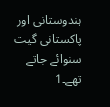ہندوستانی اور پاکستانی گیت سنوائے جاتے تھے۔1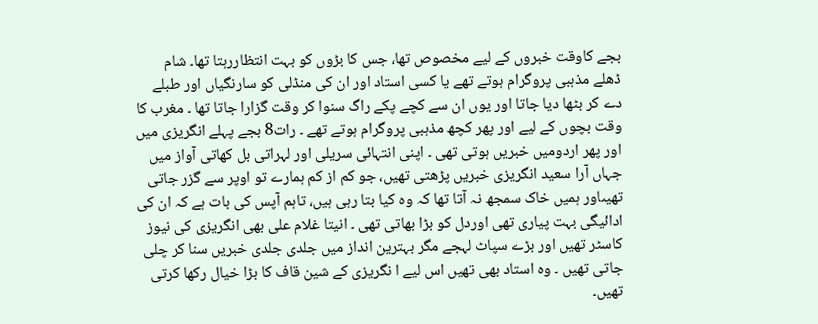بجے کاوقت خبروں کے لیے مخصوص تھا، جس کا بڑوں کو بہت انتظاررہتا تھا۔ شام ڈھلے مذہبی پروگرام ہوتے تھے یا کسی استاد اور ان کی منڈلی کو سارنگیاں اور طبلے دے کر بٹھا دیا جاتا اور یوں ان سے کچے پکے راگ سنوا کر وقت گزارا جاتا تھا ۔ مغرب کا وقت بچوں کے لیے اور پھر کچھ مذہبی پروگرام ہوتے تھے ۔ رات8 بجے پہلے انگریزی میں اور پھر اردومیں خبریں ہوتی تھی ۔ اپنی انتہائی سریلی اور لہراتی بل کھاتی آواز میں جہاں آرا سعید انگریزی خبریں پڑھتی تھیں، جو کم از کم ہمارے تو اوپر سے گزر جاتی تھیںاور ہمیں خاک سمجھ نہ آتا تھا کہ وہ کیا بتا رہی ہیں، تاہم آپس کی بات ہے کہ ان کی ادائیگی بہت پیاری تھی اوردل کو بڑا بھاتی تھی ۔ انیتا غلام علی بھی انگریزی کی نیوز کاسٹر تھیں اور بڑے سپاٹ لہجے مگر بہترین انداز میں جلدی جلدی خبریں سنا کر چلی جاتی تھیں ۔ وہ استاد بھی تھیں اس لیے ا نگریزی کے شین قاف کا بڑا خیال رکھا کرتی تھیں۔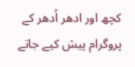کچھ اور ادھر اُدھر کے پروگرام پیش کیے جاتے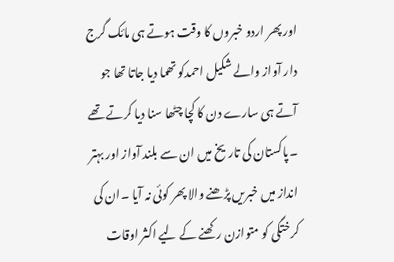اور پھر اردو خبروں کا وقت ہوتے ہی مائک گرج دار آواز والے شکیل احمدکو تھما دیا جاتا تھا جو آتے ہی سارے دن کا کچا چٹھا سنا دیا کرتے تھے ۔پاکستان کی تاریخ میں ان سے بلند آواز اور بہتر انداز میں خبریں پڑھنے والا پھر کوئی نہ آیا ۔ان کی کرختگی کو متوازن رکھنے کے لیے اکثر اوقات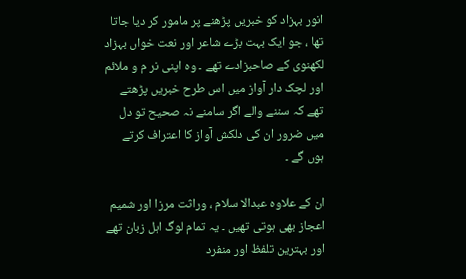انور بہزاد کو خبریں پڑھنے پر مامور کر دیا جاتا تھا ، جو ایک بہت بڑے شاعر اور نعت خواں بہزاد لکھنوی کے صاحبزادے تھے ۔ وہ اپنی نر م و ملائم اور لچک دار آواز میں اس طرح خبریں پڑھتے تھے کہ سننے والے اگر سامنے نہ صحیح تو دل میں ضرور ان کی دلکش آواز کا اعتراف کرتے ہوں گے ۔

ان کے علاوہ عبدالا سلام ، وراثت مرزا اور شمیم اعجاز بھی ہوتی تھیں ۔ یہ تمام لوگ اہل زبان تھے اور بہترین تلفظ اور منفرد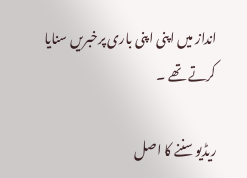انداز میں اپنی اپنی باری پرخبریں سنایا کرتے تھے ۔

ریڈیو سننے کا اصل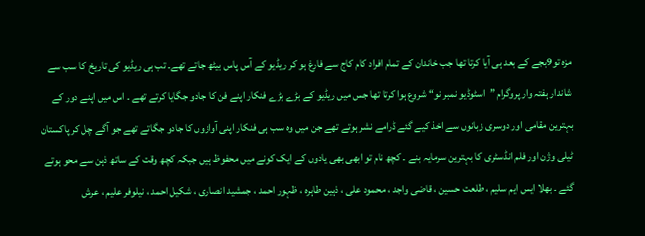مزہ تو9بجے کے بعد ہی آیا کرتا تھا جب خاندان کے تمام افراد کام کاج سے فارغ ہو کر ریڈیو کے آس پاس بیٹھ جاتے تھے۔ تب ہی ریڈیو کی تاریخ کا سب سے شاندار ہفتہ وار پروگرام ”اسٹوڈیو نمبر نو“ شروع ہوا کرتا تھا جس میں ریڈیو کے بڑے بڑے فنکار اپنے فن کا جادو جگایا کرتے تھے ۔ اس میں اپنے دور کے بہترین مقامی اور دوسری زبانوں سے اخذ کیے گئے ڈرامے نشر ہوتے تھے جن میں وہ سب ہی فنکار اپنی آوازوں کا جادو جگاتے تھے جو آگے چل کر پاکستان ٹیلی وژن اور فلم انڈسٹری کا بہترین سرمایہ بنے ۔ کچھ نام تو ابھی بھی یادوں کے ایک کونے میں محفوظ ہیں جبکہ کچھ وقت کے ساتھ ذہن سے محو ہوتے گئے ۔ بھلا ایس ایم سلیم ، طلعت حسین ، قاضی واجد ، محمود علی ، ذہین طاہرہ ، ظہور احمد ، جمشید انصاری ، شکیل احمد ، نیلوفر علیم ، عرش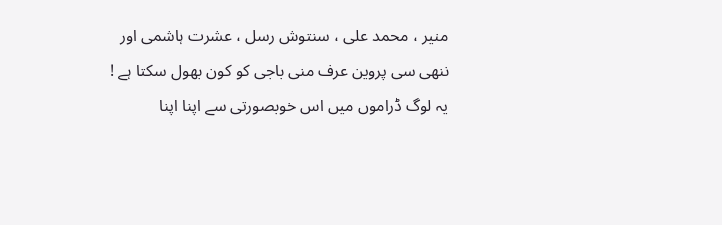منیر ، محمد علی ، سنتوش رسل ، عشرت ہاشمی اور ننھی سی پروین عرف منی باجی کو کون بھول سکتا ہے ! یہ لوگ ڈراموں میں اس خوبصورتی سے اپنا اپنا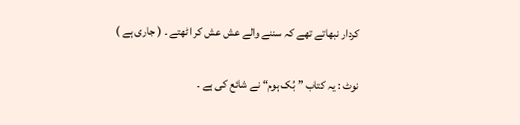کردار نبھاتے تھے کہ سننے والے عش عش کر اٹھتے ۔ ( جاری ہے )

نوٹ : یہ کتاب ” بُک ہوم“ نے شائع کی ہے ۔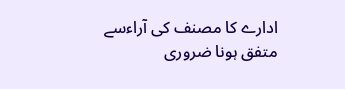ادارے کا مصنف کی آراءسے متفق ہونا ضروری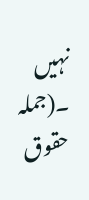نہیں ۔(جملہ حقوق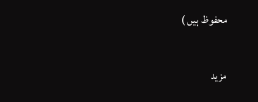محفوظ ہیں )

مزید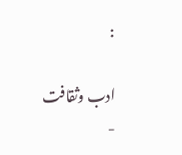:

ادب وثقافت -